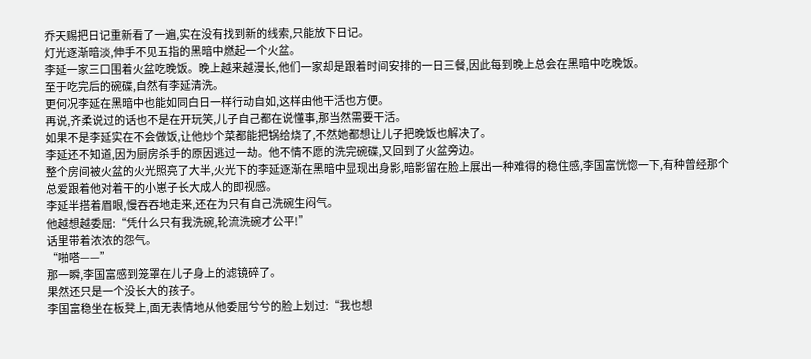乔天赐把日记重新看了一遍,实在没有找到新的线索,只能放下日记。
灯光逐渐暗淡,伸手不见五指的黑暗中燃起一个火盆。
李延一家三口围着火盆吃晚饭。晚上越来越漫长,他们一家却是跟着时间安排的一日三餐,因此每到晚上总会在黑暗中吃晚饭。
至于吃完后的碗碟,自然有李延清洗。
更何况李延在黑暗中也能如同白日一样行动自如,这样由他干活也方便。
再说,齐柔说过的话也不是在开玩笑,儿子自己都在说懂事,那当然需要干活。
如果不是李延实在不会做饭,让他炒个菜都能把锅给烧了,不然她都想让儿子把晚饭也解决了。
李延还不知道,因为厨房杀手的原因逃过一劫。他不情不愿的洗完碗碟,又回到了火盆旁边。
整个房间被火盆的火光照亮了大半,火光下的李延逐渐在黑暗中显现出身影,暗影留在脸上展出一种难得的稳住感,李国富恍惚一下,有种曾经那个总爱跟着他对着干的小崽子长大成人的即视感。
李延半搭着眉眼,慢吞吞地走来,还在为只有自己洗碗生闷气。
他越想越委屈:“凭什么只有我洗碗,轮流洗碗才公平!”
话里带着浓浓的怨气。
“啪嗒——”
那一瞬,李国富感到笼罩在儿子身上的滤镜碎了。
果然还只是一个没长大的孩子。
李国富稳坐在板凳上,面无表情地从他委屈兮兮的脸上划过:“我也想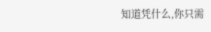知道凭什么,你只需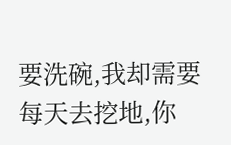要洗碗,我却需要每天去挖地,你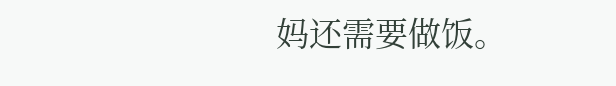妈还需要做饭。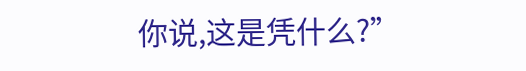你说,这是凭什么?”